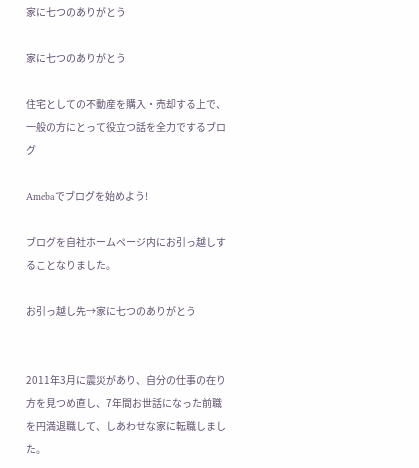家に七つのありがとう

家に七つのありがとう

住宅としての不動産を購入・売却する上で、一般の方にとって役立つ話を全力でするブログ

Amebaでブログを始めよう!

ブログを自社ホームページ内にお引っ越しすることなりました。

お引っ越し先→家に七つのありがとう


2011年3月に震災があり、自分の仕事の在り方を見つめ直し、7年間お世話になった前職を円満退職して、しあわせな家に転職しました。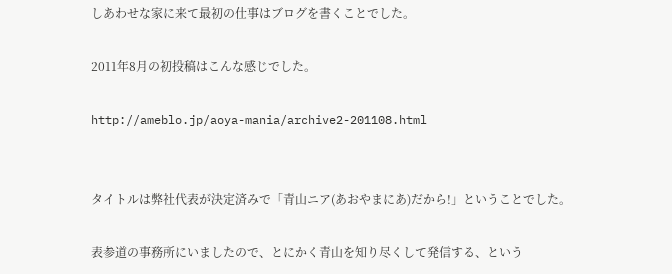しあわせな家に来て最初の仕事はブログを書くことでした。

2011年8月の初投稿はこんな感じでした。

http://ameblo.jp/aoya-mania/archive2-201108.html


タイトルは弊社代表が決定済みで「青山ニア(あおやまにあ)だから!」ということでした。

表参道の事務所にいましたので、とにかく青山を知り尽くして発信する、という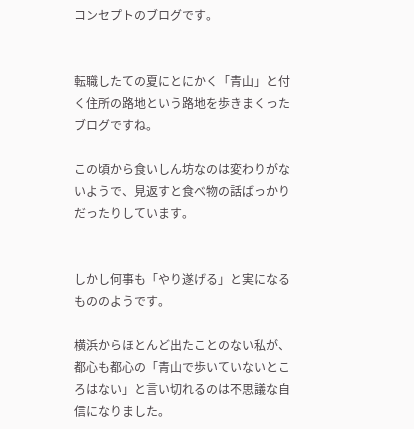コンセプトのブログです。


転職したての夏にとにかく「青山」と付く住所の路地という路地を歩きまくったブログですね。

この頃から食いしん坊なのは変わりがないようで、見返すと食べ物の話ばっかりだったりしています。


しかし何事も「やり遂げる」と実になるもののようです。

横浜からほとんど出たことのない私が、都心も都心の「青山で歩いていないところはない」と言い切れるのは不思議な自信になりました。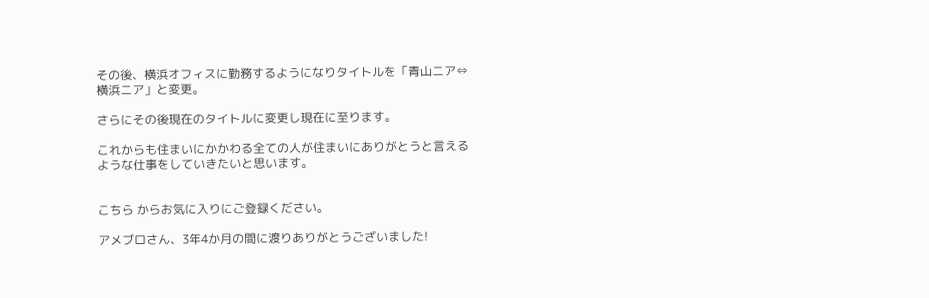その後、横浜オフィスに勤務するようになりタイトルを「青山ニア⇔横浜ニア」と変更。

さらにその後現在のタイトルに変更し現在に至ります。

これからも住まいにかかわる全ての人が住まいにありがとうと言えるような仕事をしていきたいと思います。


こちら からお気に入りにご登録ください。

アメブロさん、3年4か月の間に渡りありがとうございました!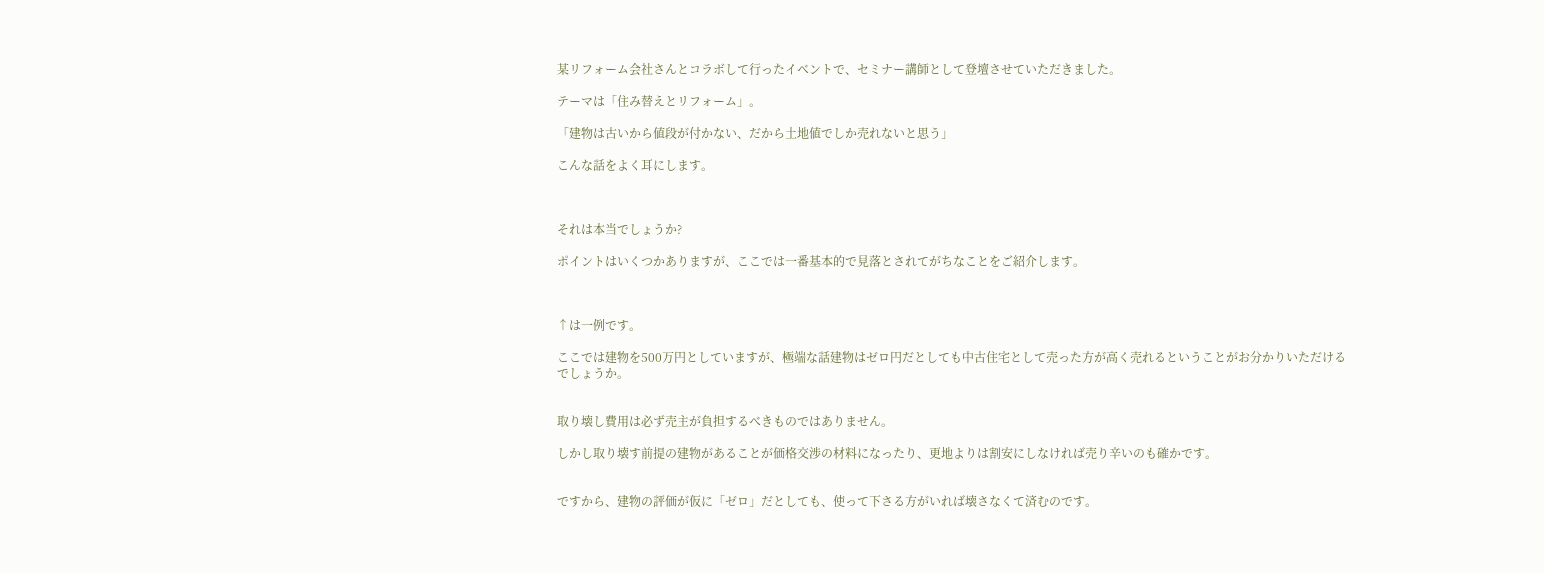某リフォーム会社さんとコラボして行ったイベントで、セミナー講師として登壇させていただきました。

テーマは「住み替えとリフォーム」。

「建物は古いから値段が付かない、だから土地値でしか売れないと思う」

こんな話をよく耳にします。



それは本当でしょうか?

ポイントはいくつかありますが、ここでは一番基本的で見落とされてがちなことをご紹介します。



↑は一例です。

ここでは建物を500万円としていますが、極端な話建物はゼロ円だとしても中古住宅として売った方が高く売れるということがお分かりいただけるでしょうか。


取り壊し費用は必ず売主が負担するべきものではありません。

しかし取り壊す前提の建物があることが価格交渉の材料になったり、更地よりは割安にしなければ売り辛いのも確かです。


ですから、建物の評価が仮に「ゼロ」だとしても、使って下さる方がいれば壊さなくて済むのです。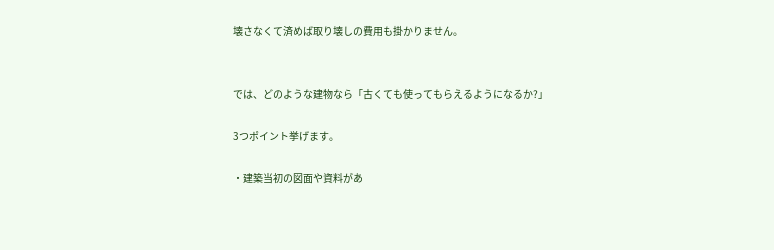壊さなくて済めば取り壊しの費用も掛かりません。


では、どのような建物なら「古くても使ってもらえるようになるか?」

3つポイント挙げます。

・建築当初の図面や資料があ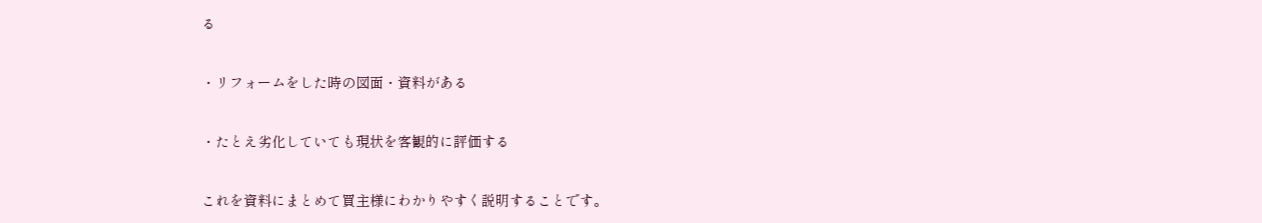る

・リフォームをした時の図面・資料がある

・たとえ劣化していても現状を客観的に評価する

これを資料にまとめて買主様にわかりやすく説明することです。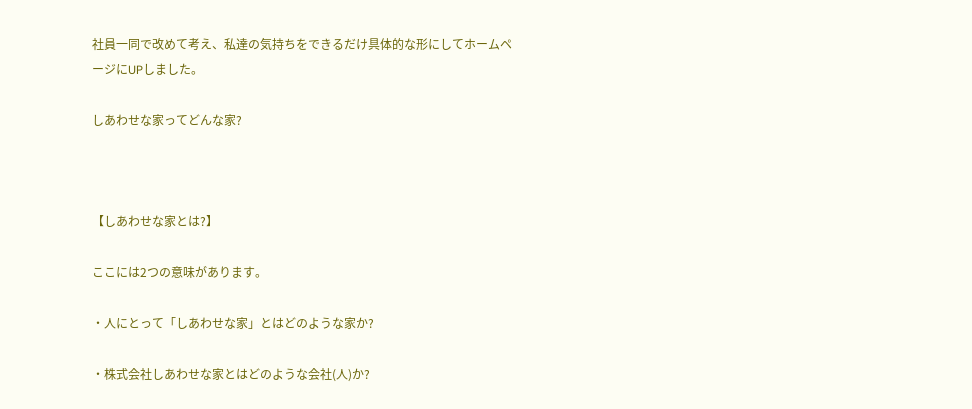社員一同で改めて考え、私達の気持ちをできるだけ具体的な形にしてホームページにUPしました。

しあわせな家ってどんな家?



【しあわせな家とは?】

ここには2つの意味があります。

・人にとって「しあわせな家」とはどのような家か?

・株式会社しあわせな家とはどのような会社(人)か?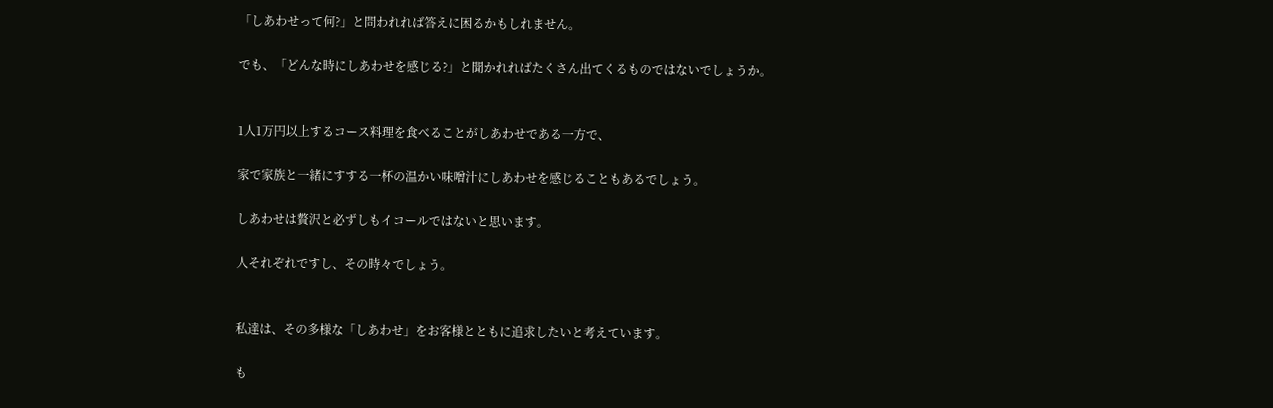「しあわせって何?」と問われれば答えに困るかもしれません。

でも、「どんな時にしあわせを感じる?」と聞かれればたくさん出てくるものではないでしょうか。


1人1万円以上するコース料理を食べることがしあわせである一方で、

家で家族と一緒にすする一杯の温かい味噌汁にしあわせを感じることもあるでしょう。

しあわせは贅沢と必ずしもイコールではないと思います。

人それぞれですし、その時々でしょう。


私達は、その多様な「しあわせ」をお客様とともに追求したいと考えています。

も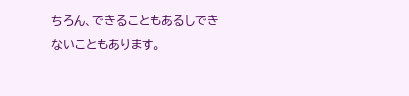ちろん、できることもあるしできないこともあります。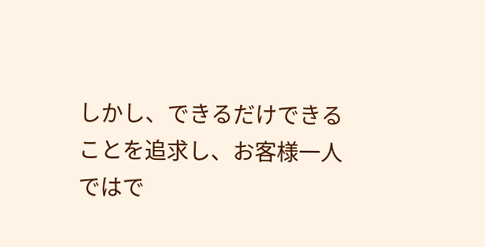しかし、できるだけできることを追求し、お客様一人ではで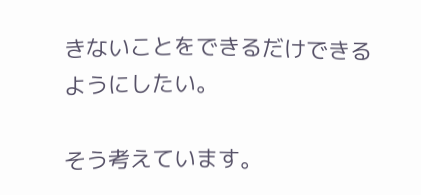きないことをできるだけできるようにしたい。

そう考えています。